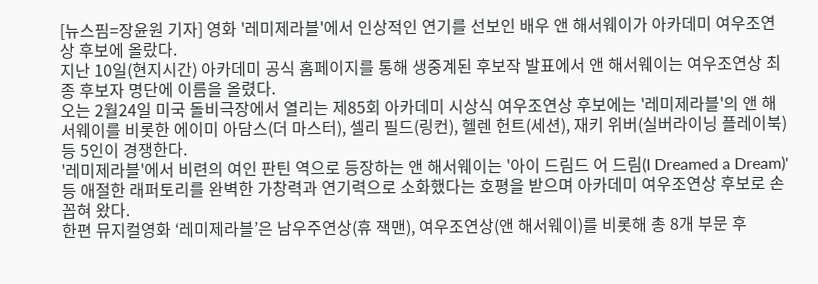[뉴스핌=장윤원 기자] 영화 '레미제라블'에서 인상적인 연기를 선보인 배우 앤 해서웨이가 아카데미 여우조연상 후보에 올랐다.
지난 10일(현지시간) 아카데미 공식 홈페이지를 통해 생중계된 후보작 발표에서 앤 해서웨이는 여우조연상 최종 후보자 명단에 이름을 올렸다.
오는 2월24일 미국 돌비극장에서 열리는 제85회 아카데미 시상식 여우조연상 후보에는 '레미제라블'의 앤 해서웨이를 비롯한 에이미 아담스(더 마스터), 셀리 필드(링컨), 헬렌 헌트(세션), 재키 위버(실버라이닝 플레이북) 등 5인이 경쟁한다.
'레미제라블'에서 비련의 여인 판틴 역으로 등장하는 앤 해서웨이는 '아이 드림드 어 드림(I Dreamed a Dream)' 등 애절한 래퍼토리를 완벽한 가창력과 연기력으로 소화했다는 호평을 받으며 아카데미 여우조연상 후보로 손꼽혀 왔다.
한편 뮤지컬영화 ‘레미제라블’은 남우주연상(휴 잭맨), 여우조연상(앤 해서웨이)를 비롯해 총 8개 부문 후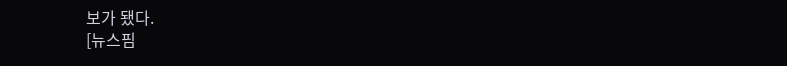보가 됐다.
[뉴스핌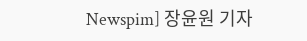Newspim] 장윤원 기자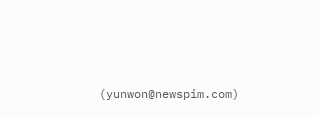(yunwon@newspim.com)